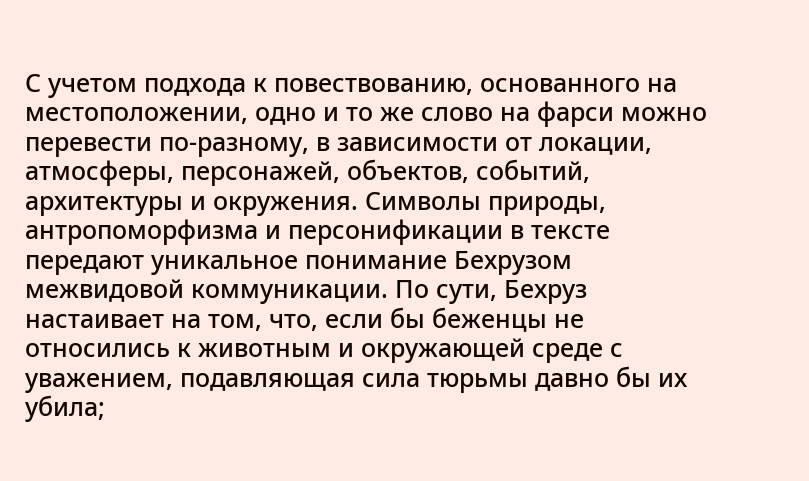С учетом подхода к повествованию, основанного на местоположении, одно и то же слово на фарси можно перевести по-разному, в зависимости от локации, атмосферы, персонажей, объектов, событий, архитектуры и окружения. Символы природы, антропоморфизма и персонификации в тексте передают уникальное понимание Бехрузом межвидовой коммуникации. По сути, Бехруз настаивает на том, что, если бы беженцы не относились к животным и окружающей среде с уважением, подавляющая сила тюрьмы давно бы их убила;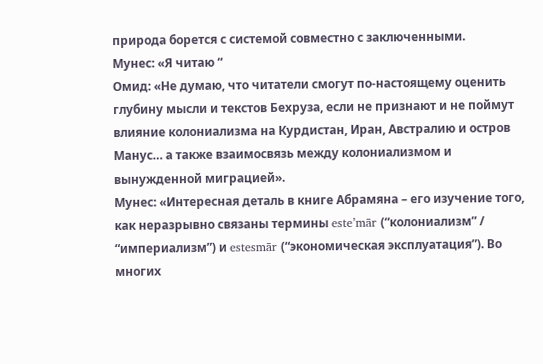природа борется с системой совместно с заключенными.
Мунес: «Я читаю “
Омид: «Не думаю, что читатели смогут по-настоящему оценить глубину мысли и текстов Бехруза, если не признают и не поймут влияние колониализма на Курдистан, Иран, Австралию и остров Манус… а также взаимосвязь между колониализмом и вынужденной миграцией».
Мунес: «Интересная деталь в книге Абрамяна – его изучение того, как неразрывно связаны термины este’mār (“колониализм” / “империализм”) и estesmār (“экономическая эксплуатация”). Во многих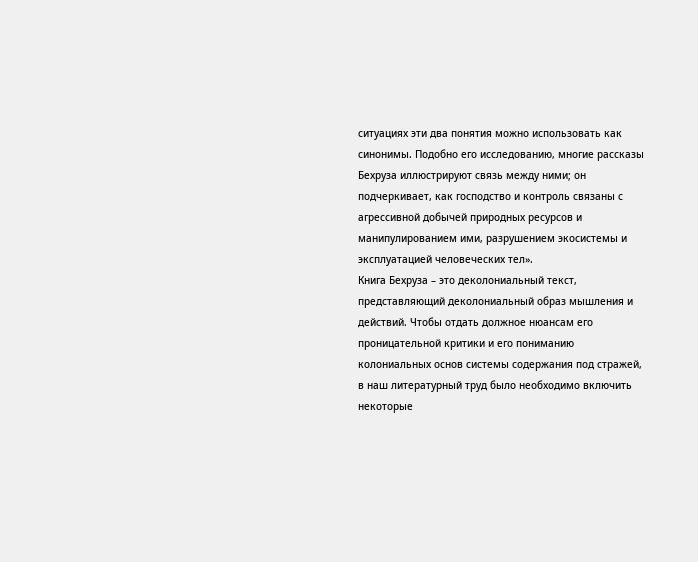ситуациях эти два понятия можно использовать как синонимы. Подобно его исследованию, многие рассказы Бехруза иллюстрируют связь между ними; он подчеркивает, как господство и контроль связаны с агрессивной добычей природных ресурсов и манипулированием ими, разрушением экосистемы и эксплуатацией человеческих тел».
Книга Бехруза – это деколониальный текст, представляющий деколониальный образ мышления и действий. Чтобы отдать должное нюансам его проницательной критики и его пониманию колониальных основ системы содержания под стражей, в наш литературный труд было необходимо включить некоторые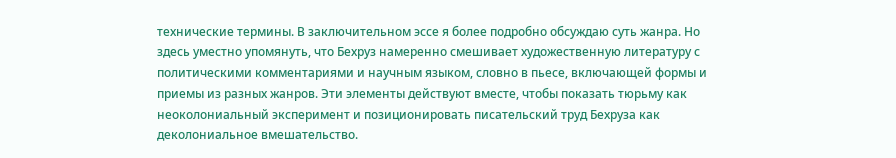технические термины. В заключительном эссе я более подробно обсуждаю суть жанра. Но здесь уместно упомянуть, что Бехруз намеренно смешивает художественную литературу с политическими комментариями и научным языком, словно в пьесе, включающей формы и приемы из разных жанров. Эти элементы действуют вместе, чтобы показать тюрьму как неоколониальный эксперимент и позиционировать писательский труд Бехруза как деколониальное вмешательство.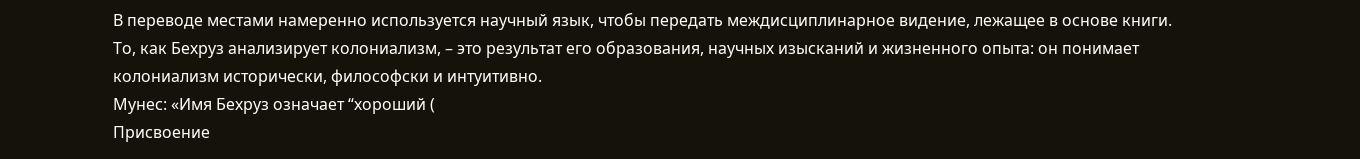В переводе местами намеренно используется научный язык, чтобы передать междисциплинарное видение, лежащее в основе книги. То, как Бехруз анализирует колониализм, – это результат его образования, научных изысканий и жизненного опыта: он понимает колониализм исторически, философски и интуитивно.
Мунес: «Имя Бехруз означает “хороший (
Присвоение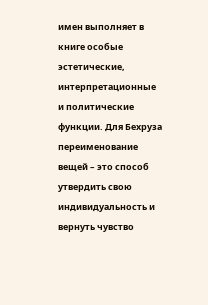имен выполняет в книге особые эстетические, интерпретационные и политические функции. Для Бехруза переименование вещей – это способ утвердить свою индивидуальность и вернуть чувство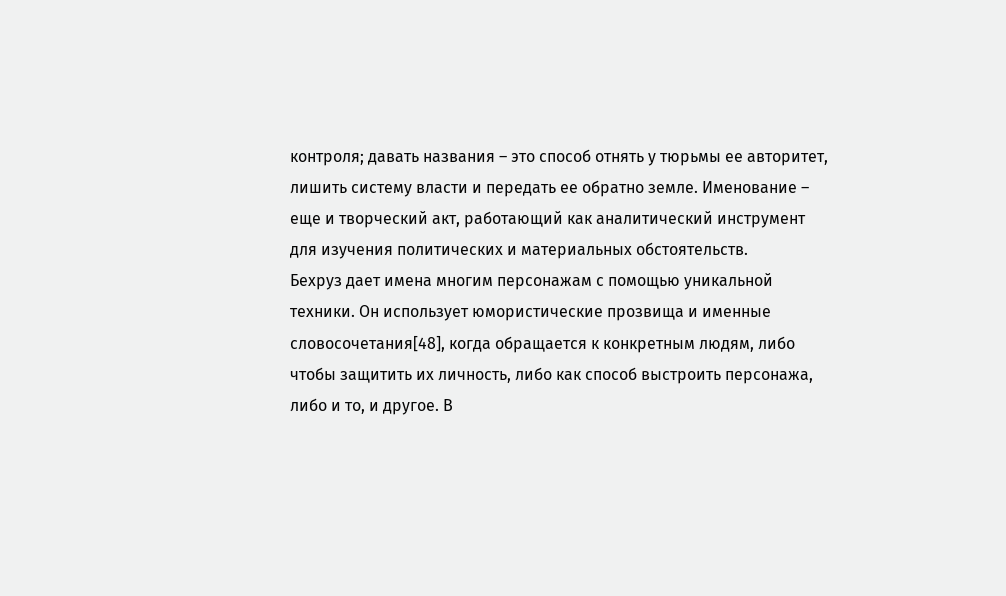контроля; давать названия – это способ отнять у тюрьмы ее авторитет, лишить систему власти и передать ее обратно земле. Именование – еще и творческий акт, работающий как аналитический инструмент для изучения политических и материальных обстоятельств.
Бехруз дает имена многим персонажам с помощью уникальной техники. Он использует юмористические прозвища и именные словосочетания[48], когда обращается к конкретным людям, либо чтобы защитить их личность, либо как способ выстроить персонажа, либо и то, и другое. В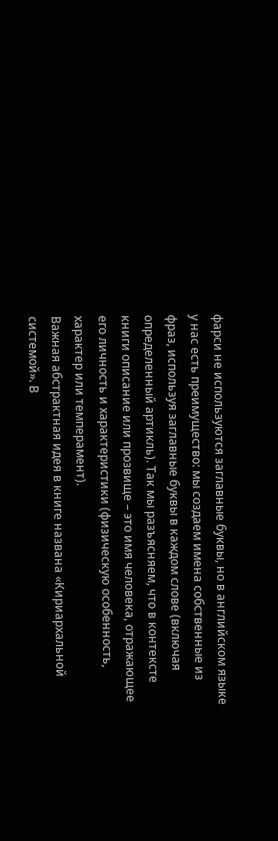фарси не используются заглавные буквы, но в английском языке у нас есть преимущество: мы создаем имена собственные из фраз, используя заглавные буквы в каждом слове (включая определенный артикль). Так мы разъясняем, что в контексте книги описание или прозвище – это имя человека, отражающее его личность и характеристики (физическую особенность, характер или темперамент).
Важная абстрактная идея в книге названа «Кириархальной системой». В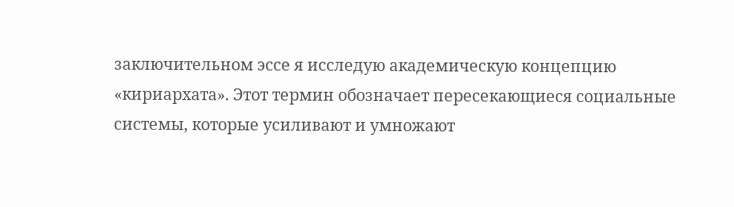заключительном эссе я исследую академическую концепцию «кириархата». Этот термин обозначает пересекающиеся социальные системы, которые усиливают и умножают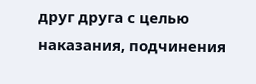друг друга с целью наказания, подчинения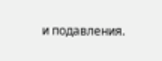и подавления.